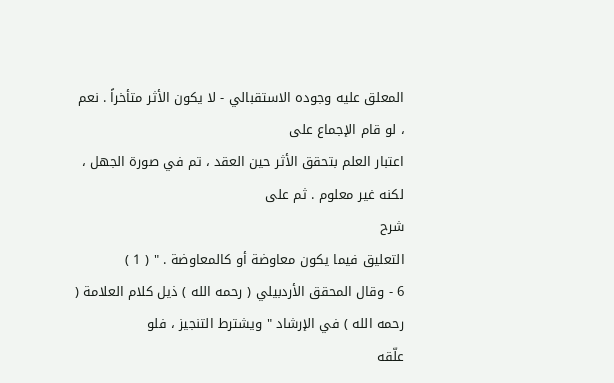المعلق عليه وجوده الاستقبالي - لا يكون الأثر متأخراً . نعم ، لو قام الإجماع على
اعتبار العلم بتحقق الأثر حين العقد ، تم في صورة الجهل ، لكنه غير معلوم . ثم على
شرح
التعليق فيما يكون معاوضة أو كالمعاوضة . " ( 1 )
6 - وقال المحقق الأردبيلي ( رحمه الله ) ذيل كلام العلامة ( رحمه الله ) في الإرشاد " ويشترط التنجيز ، فلو
علّقه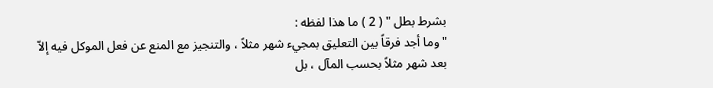بشرط بطل " ( 2 ) ما هذا لفظه :
" وما أجد فرقاً بين التعليق بمجيء شهر مثلاً ، والتنجيز مع المنع عن فعل الموكل فيه إلاّ
بعد شهر مثلاً بحسب المآل ، بل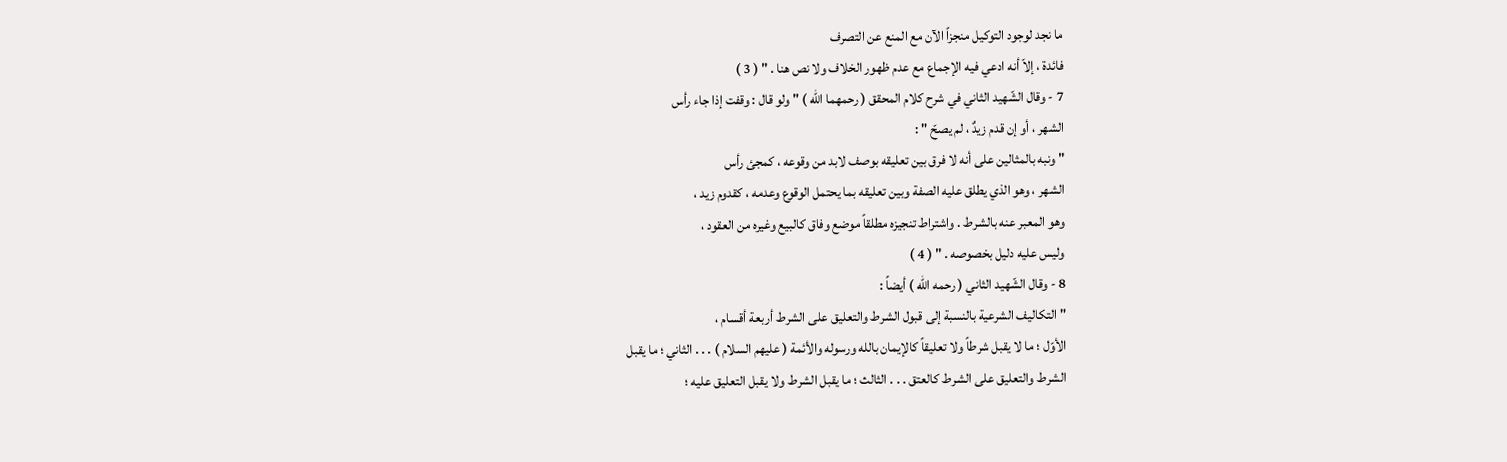ما نجد لوجود التوكيل منجزاً الآن مع المنع عن التصرف
فائدة ، إلاّ أنه ادعي فيه الإجماع مع عدم ظهور الخلاف ولا نص هنا . " ( 3 )
7 - وقال الشّهيد الثاني في شرح كلام المحقق ( رحمهما الله ) " ولو قال : وقفت إذا جاء رأس
الشهر ، أو إن قدم زيدٌ ، لم يصحّ " :
" ونبه بالمثالين على أنه لا فرق بين تعليقه بوصف لابد من وقوعه ، كمجئ رأس
الشهر ، وهو الذي يطلق عليه الصفة وبين تعليقه بما يحتمل الوقوع وعدمه ، كقدوم زيد ،
وهو المعبر عنه بالشرط . واشتراط تنجيزه مطلقاً موضع وفاق كالبيع وغيره من العقود ،
وليس عليه دليل بخصوصه . " ( 4 )
8 - وقال الشّهيد الثاني ( رحمه الله ) أيضاً :
" التكاليف الشرعية بالنسبة إلى قبول الشرط والتعليق على الشرط أربعة أقسام ،
الأوّل ؛ ما لا يقبل شرطاً ولا تعليقاً كالإيمان بالله ورسوله والأئمة ( عليهم السلام ) . . . الثاني ؛ ما يقبل
الشرط والتعليق على الشرط كالعتق . . . الثالث ؛ ما يقبل الشرط ولا يقبل التعليق عليه ؛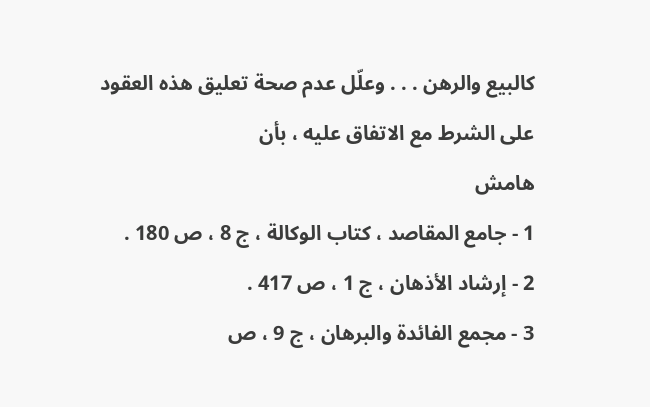كالبيع والرهن . . . وعلّل عدم صحة تعليق هذه العقود على الشرط مع الاتفاق عليه ، بأن
هامش
1 - جامع المقاصد ، كتاب الوكالة ، ج 8 ، ص 180 .
2 - إرشاد الأذهان ، ج 1 ، ص 417 .
3 - مجمع الفائدة والبرهان ، ج 9 ، ص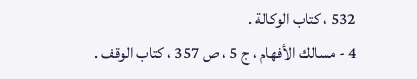532 ، كتاب الوكالة .
4 - مسالك الأفهام ، ج 5 ، ص 357 ، كتاب الوقف .